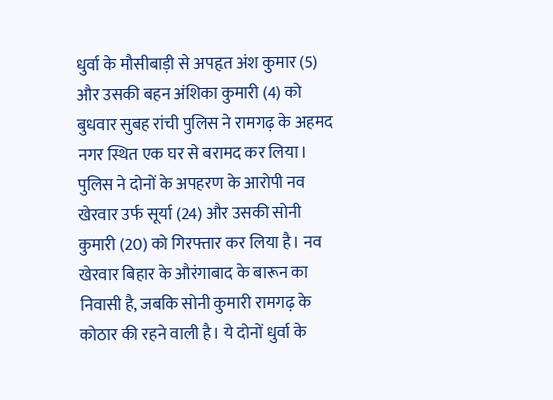धुर्वा के मौसीबाड़ी से अपहृत अंश कुमार (5) और उसकी बहन अंशिका कुमारी (4) को बुधवार सुबह रांची पुलिस ने रामगढ़ के अहमद नगर स्थित एक घर से बरामद कर लिया। पुलिस ने दोनों के अपहरण के आरोपी नव खेरवार उर्फ सूर्या (24) और उसकी सोनी कुमारी (20) को गिरफ्तार कर लिया है। नव खेरवार बिहार के औरंगाबाद के बारून का निवासी है, जबकि सोनी कुमारी रामगढ़ के कोठार की रहने वाली है। ये दोनों धुर्वा के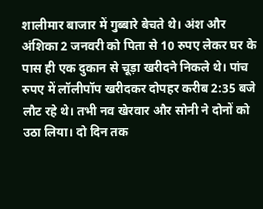शालीमार बाजार में गुब्बारे बेचते थे। अंश और अंशिका 2 जनवरी को पिता से 10 रुपए लेकर घर के पास ही एक दुकान से चूड़ा खरीदने निकले थे। पांच रुपए में लॉलीपॉप खरीदकर दोपहर करीब 2:35 बजे लौट रहे थे। तभी नव खेरवार और सोनी ने दोनों को उठा लिया। दो दिन तक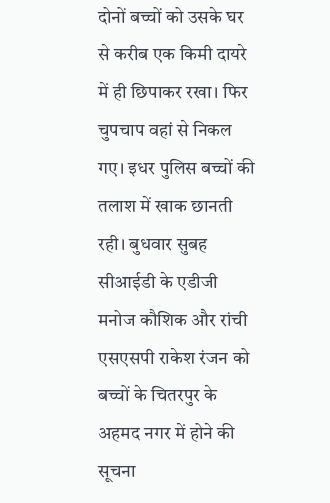दोनों बच्चों को उसके घर से करीब एक किमी दायरे में ही छिपाकर रखा। फिर चुपचाप वहां से निकल गए। इधर पुलिस बच्चों की तलाश में खाक छानती रही। बुधवार सुबह सीआईडी के एडीजी मनोज कौशिक और रांची एसएसपी राकेश रंजन को बच्चों के चितरपुर के अहमद नगर में होने की सूचना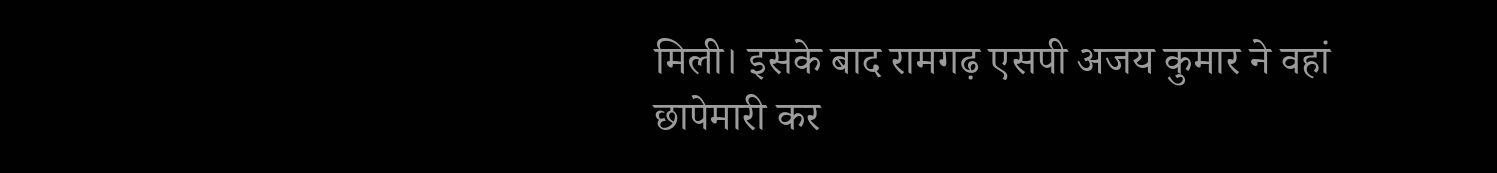मिली। इसके बाद रामगढ़ एसपी अजय कुमार ने वहां छापेमारी कर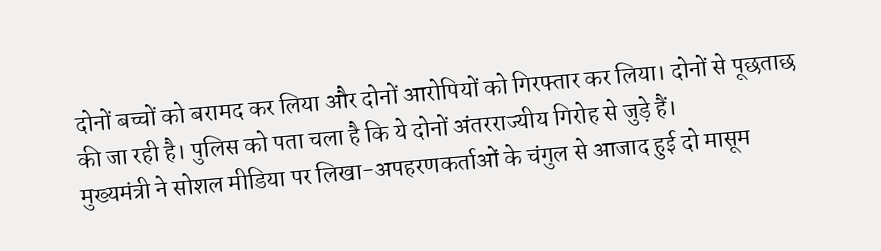दोनों बच्चों को बरामद कर लिया और दोनों आरोपियों को गिरफ्तार कर लिया। दोनों से पूछताछ की जा रही है। पुलिस को पता चला है कि ये दोनों अंतरराज्यीय गिरोह से जुड़े हैं।
मुख्यमंत्री ने सोशल मीडिया पर लिखा-अपहरणकर्ताओं के चंगुल से आजाद हुई दो मासूम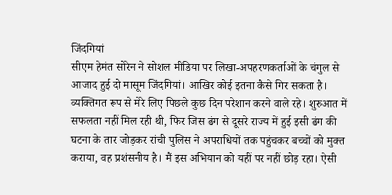जिंदगियां
सीएम हेमंत सोरेन ने सोशल मीडिया पर लिखा-अपहरणकर्ताओं के चंगुल से आजाद हुई दो मासूम जिंदगियां। आखिर कोई इतना कैसे गिर सकता है। व्यक्तिगत रूप से मेरे लिए पिछले कुछ दिन परेशान करने वाले रहे। शुरुआत में सफलता नहीं मिल रही थी, फिर जिस ढंग से दूसरे राज्य में हुई इसी ढंग की घटना के तार जोड़कर रांची पुलिस ने अपराधियों तक पहुंचकर बच्चों को मुक्त कराया, वह प्रशंसनीय है। मैं इस अभियान को यहीं पर नहीं छोड़ रहा। ऐसी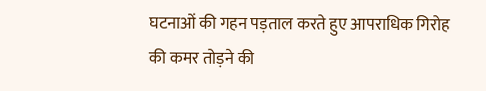घटनाओं की गहन पड़ताल करते हुए आपराधिक गिरोह की कमर तोड़ने की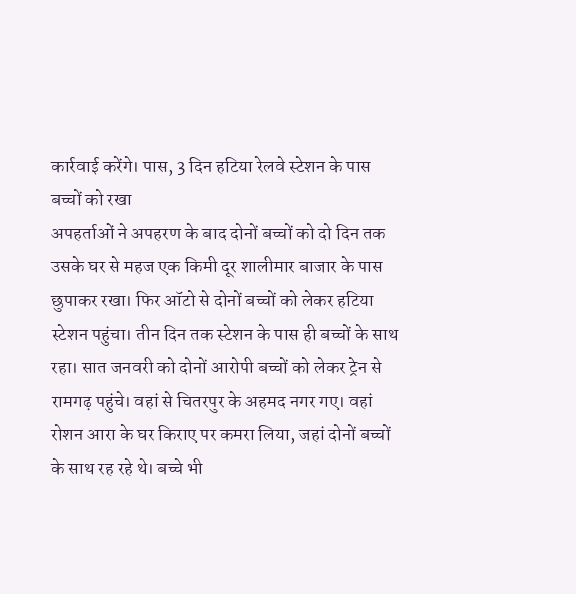कार्रवाई करेंगे। पास, 3 दिन हटिया रेलवे स्टेशन के पास बच्चों को रखा
अपहर्ताओं ने अपहरण के बाद दोनों बच्चों को दो दिन तक उसके घर से महज एक किमी दूर शालीमार बाजार के पास छुपाकर रखा। फिर ऑटो से दोनों बच्चों को लेकर हटिया स्टेशन पहुंचा। तीन दिन तक स्टेशन के पास ही बच्चों के साथ रहा। सात जनवरी को दोनों आरोपी बच्चों को लेकर ट्रेन से रामगढ़ पहुंचे। वहां से चितरपुर के अहमद नगर गए। वहां रोशन आरा के घर किराए पर कमरा लिया, जहां दोनों बच्चों के साथ रह रहे थे। बच्चे भी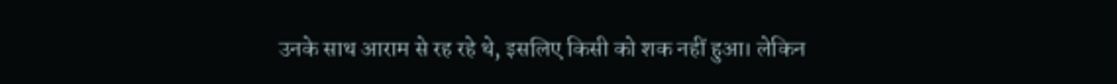उनके साथ आराम से रह रहे थे, इसलिए किसी को शक नहीं हुआ। लेकिन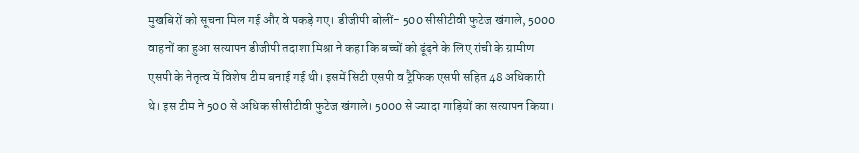मुखबिरों को सूचना मिल गई और वे पकड़े गए। डीजीपी बोलीं- 500 सीसीटीवी फुटेज खंगाले, 5000 वाहनों का हुआ सत्यापन डीजीपी तदाशा मिश्रा ने कहा कि बच्चों को ढूंढ़ने के लिए रांची के ग्रामीण एसपी के नेतृत्व में विशेष टीम बनाई गई थी। इसमें सिटी एसपी व ट्रैफिक एसपी सहित 48 अधिकारी थे। इस टीम ने 500 से अधिक सीसीटीवी फुटेज खंगाले। 5000 से ज्यादा गाड़ियों का सत्यापन किया।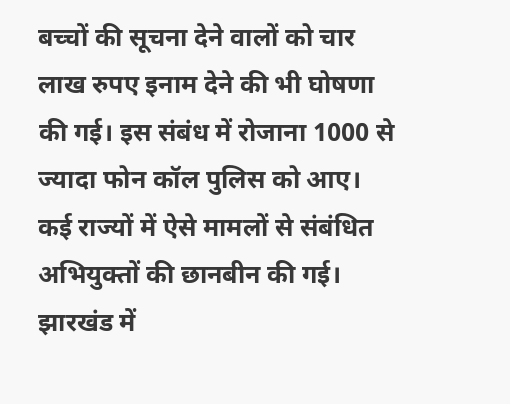बच्चों की सूचना देने वालों को चार लाख रुपए इनाम देने की भी घोषणा की गई। इस संबंध में रोजाना 1000 से ज्यादा फोन कॉल पुलिस को आए। कई राज्यों में ऐसे मामलों से संबंधित अभियुक्तों की छानबीन की गई। झारखंड में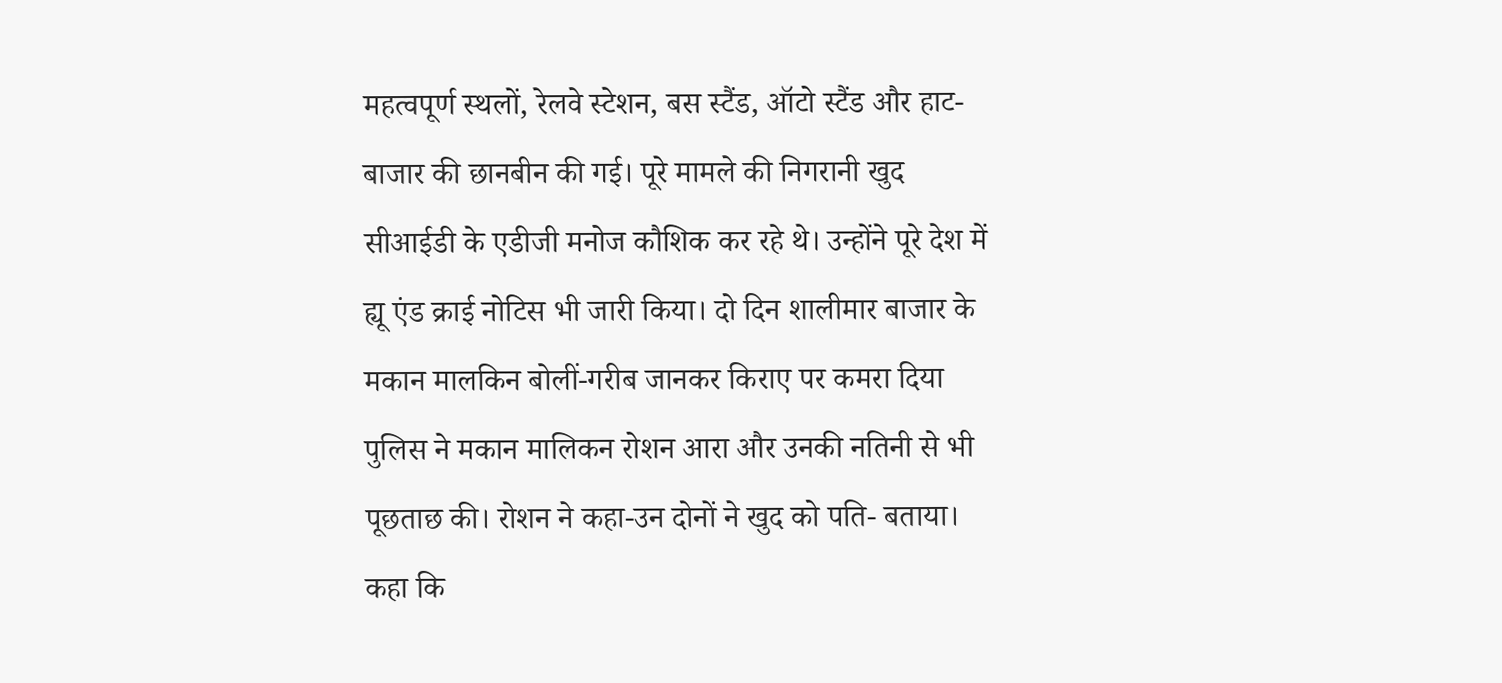महत्वपूर्ण स्थलों, रेलवे स्टेशन, बस स्टैंड, ऑटो स्टैंड और हाट-बाजार की छानबीन की गई। पूरे मामले की निगरानी खुद सीआईडी के एडीजी मनोज कौशिक कर रहे थे। उन्होंने पूरे देश में ह्यू एंड क्राई नोटिस भी जारी किया। दो दिन शालीमार बाजार के मकान मालकिन बोलीं-गरीब जानकर किराए पर कमरा दिया पुलिस ने मकान मालिकन रोशन आरा और उनकी नतिनी से भी पूछताछ की। रोशन ने कहा-उन दोनों ने खुद को पति- बताया। कहा कि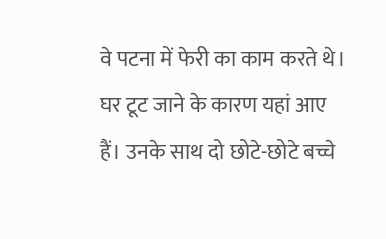वे पटना में फेरी का काम करते थे। घर टूट जाने के कारण यहां आए हैं। उनके साथ दो छोटे-छोटे बच्चे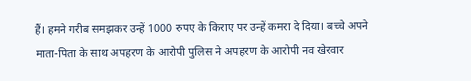हैं। हमने गरीब समझकर उन्हें 1000 रुपए के किराए पर उन्हें कमरा दे दिया। बच्चे अपने माता-पिता के साथ अपहरण के आरोपी पुलिस ने अपहरण के आरोपी नव खेरवार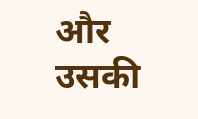और उसकी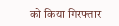को किया गिरफ्तार